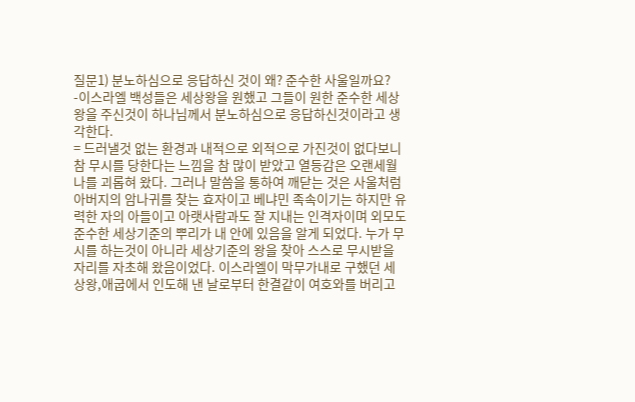질문1) 분노하심으로 응답하신 것이 왜? 준수한 사울일까요?
-이스라엘 백성들은 세상왕을 원했고 그들이 원한 준수한 세상왕을 주신것이 하나님께서 분노하심으로 응답하신것이라고 생각한다.
= 드러낼것 없는 환경과 내적으로 외적으로 가진것이 없다보니 참 무시를 당한다는 느낌을 참 많이 받았고 열등감은 오랜세월 나를 괴롭혀 왔다. 그러나 말씀을 통하여 깨닫는 것은 사울처럼 아버지의 암나귀를 찾는 효자이고 베냐민 족속이기는 하지만 유력한 자의 아들이고 아랫사람과도 잘 지내는 인격자이며 외모도 준수한 세상기준의 뿌리가 내 안에 있음을 알게 되었다. 누가 무시를 하는것이 아니라 세상기준의 왕을 찾아 스스로 무시받을 자리를 자초해 왔음이었다. 이스라엘이 막무가내로 구했던 세상왕,애굽에서 인도해 낸 날로부터 한결같이 여호와를 버리고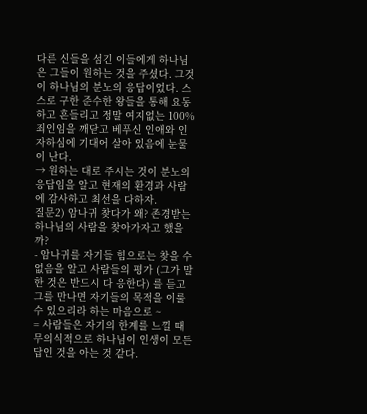다른 신들을 섬긴 이들에게 하나님은 그들이 원하는 것을 주셨다. 그것이 하나님의 분노의 응답이었다. 스스로 구한 준수한 왕들을 통해 요동하고 흔들리고 정말 여지없는 100%죄인임을 깨닫고 베푸신 인애와 인자하심에 기대어 살아 있음에 눈물이 난다.
→ 원하는 대로 주시는 것이 분노의 응답임을 알고 현재의 환경과 사람에 감사하고 최선을 다하자.
질문2) 암나귀 찾다가 왜? 존경받는 하나님의 사람을 찾아가자고 했을까?
- 암나귀를 자기들 힘으로는 찾을 수 없음을 알고 사람들의 평가 (그가 말한 것은 반드시 다 응한다) 를 듣고 그를 만나면 자기들의 목적을 이룰 수 있으리라 하는 마음으로 ~
= 사람들은 자기의 한계를 느낄 때 무의식적으로 하나님이 인생이 모든 답인 것을 아는 것 같다.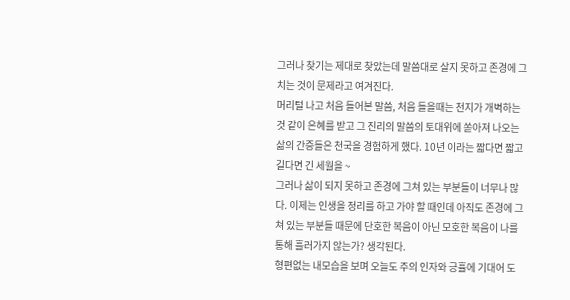그러나 찾기는 제대로 찾았는데 말씀대로 살지 못하고 존경에 그치는 것이 문제라고 여겨진다.
머리털 나고 처음 들어본 말씀, 처음 들을때는 천지가 개벽하는것 같이 은혜를 받고 그 진리의 말씀의 토대위에 쏟아져 나오는 삶의 간증들은 천국을 경험하게 했다. 10년 이라는 짧다면 짧고 길다면 긴 세월을 ~
그러나 삶이 되지 못하고 존경에 그쳐 있는 부분들이 너무나 많다. 이제는 인생을 정리를 하고 가야 할 때인데 아직도 존경에 그쳐 있는 부분들 때문에 단호한 복음이 아닌 모호한 복음이 나를 통해 흘러가지 않는가? 생각된다.
형편없는 내모습을 보며 오늘도 주의 인자와 긍휼에 기대어 도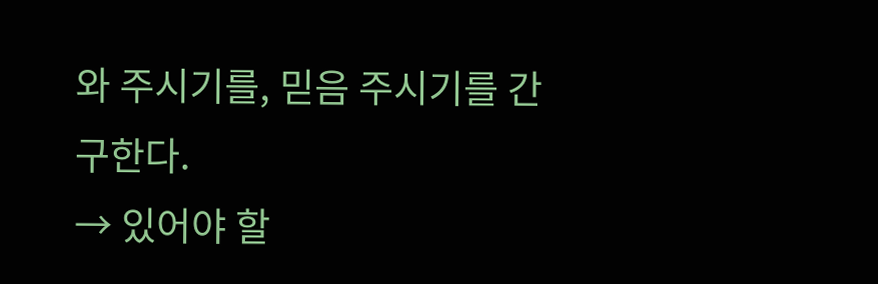와 주시기를, 믿음 주시기를 간구한다.
→ 있어야 할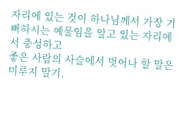자리에 있는 것이 하나님께서 가장 기뻐하시는 예물임을 알고 있는 자리에서 충성하고
좋은 사람의 사슬에서 벗어나 할 말은 미루지 말기.